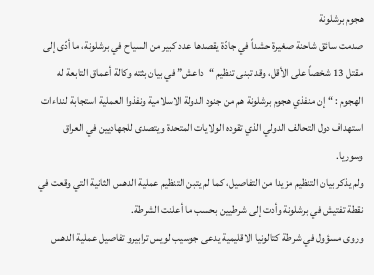هجوم برشلونة
صدمت سائق شاحنة صغيرة حشداً في جادّة يقصدها عدد كبير من السياح في برشلونة، ما أدّى إلى مقتل 13 شخصاً على الأقل، وقد تبنى تنظيم “داعش” في بيان بثته وكالة أعماق التابعة له الهجوم : “إن منفذي هجوم برشلونة هم من جنود الدولة الاسلامية ونفذوا العملية استجابة لنداءات استهداف دول التحالف الدولي الذي تقوده الولايات المتحدة ويتصدى للجهاديين في العراق وسوريا.
ولم يذكر بيان التنظيم مزيدا من التفاصيل، كما لم يتبن التنظيم عملية الدهس الثانية التي وقعت في نقطة تفتيش في برشلونة وأدت إلى شرطيين بحسب ما أعلنت الشرطة.
وروى مسؤول في شرطة كتالونيا الاقليمية يدعى جوسيب لويس ترابيرو تفاصيل عملية الدهس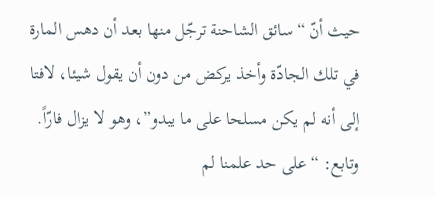حيث أنّ “سائق الشاحنة ترجّل منها بعد أن دهس المارة في تلك الجادّة وأخذ يركض من دون أن يقول شيئا، لافتا إلى أنه لم يكن مسلحا على ما يبدو”، وهو لا يزال فارّاً.
وتابع: “على حد علمنا لم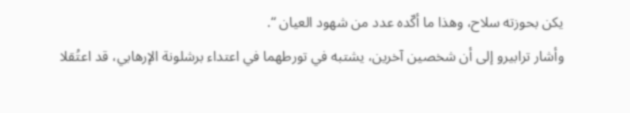يكن بحوزته سلاح، وهذا ما أكّده عدد من شهود العيان “.
وأشار ترابيرو إلى أن شخصين آخرين، يشتبه في تورطهما في اعتداء برشلونة الإرهابي، قد اعتُقلا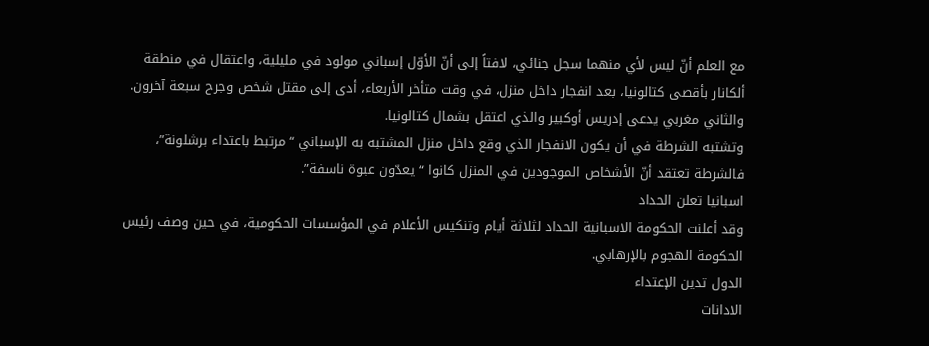مع العلم أنّ ليس لأي منهما سجل جنائي، لافتاً إلى أنّ الأوّل إسباني مولود في مليلية، واعتقال في منطقة ألكانار بأقصى كتالونيا، بعد انفجار داخل منزل، في وقت متأخر الأربعاء، أدى إلى مقتل شخص وجرح سبعة آخرون. والثاني مغربي يدعى إدريس أوكبير والذي اعتقل بشمال كتالونيا.
وتشتبه الشرطة في أن يكون الانفجار الذي وقع داخل منزل المشتبه به الإسباني “مرتبط باعتداء برشلونة”، فالشرطة تعتقد أنّ الأشخاص الموجودين في المنزل كانوا “يعدّون عبوة ناسفة”.
اسبانيا تعلن الحداد
وقد أعلنت الحكومة الاسبانية الحداد لثلاثة أيام وتنكيس الأعلام في المؤسسات الحكومية، في حين وصف رئيس الحكومة الهجوم بالإرهابي.
الدول تدين الإعتداء
الادانات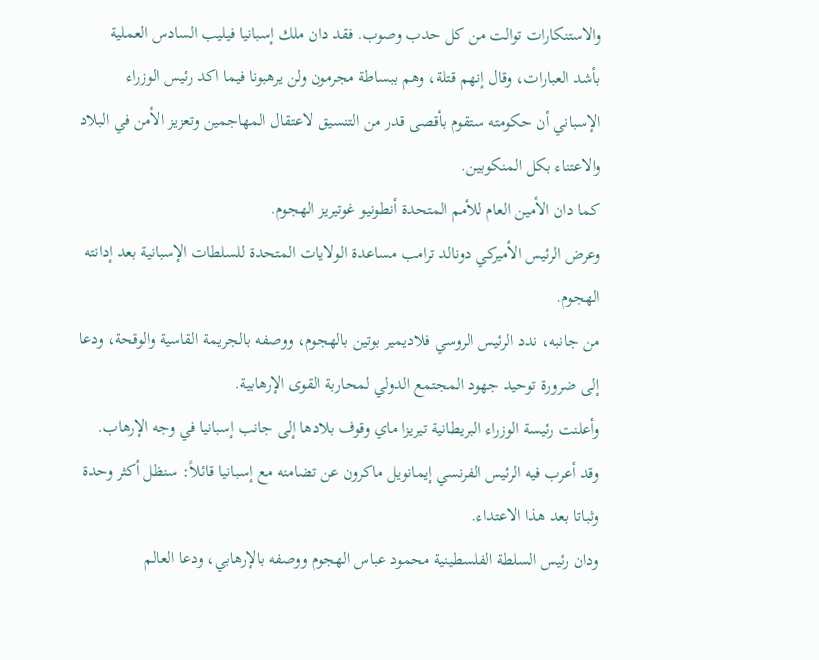والاستنكارات توالت من كل حدب وصوب. فقد دان ملك إسبانيا فيليب السادس العملية بأشد العبارات، وقال إنهم قتلة، وهم ببساطة مجرمون ولن يرهبونا فيما اكد رئيس الوزراء الإسباني أن حكومته ستقوم بأقصى قدر من التنسيق لاعتقال المهاجمين وتعزيز الأمن في البلاد والاعتناء بكل المنكوبين.
كما دان الأمين العام للأمم المتحدة أنطونيو غوتيريز الهجوم.
وعرض الرئيس الأميركي دونالد ترامب مساعدة الولايات المتحدة للسلطات الإسبانية بعد إدانته الهجوم.
من جانبه، ندد الرئيس الروسي فلاديمير بوتين بالهجوم، ووصفه بالجريمة القاسية والوقحة، ودعا إلى ضرورة توحيد جهود المجتمع الدولي لمحاربة القوى الإرهابية.
وأعلنت رئيسة الوزراء البريطانية تيريزا ماي وقوف بلادها إلى جانب إسبانيا في وجه الإرهاب.
وقد أعرب فيه الرئيس الفرنسي إيمانويل ماكرون عن تضامنه مع إسبانيا قائلاً: سنظل أكثر وحدة وثباتا بعد هذا الاعتداء.
ودان رئيس السلطة الفلسطينية محمود عباس الهجوم ووصفه بالإرهابي، ودعا العالم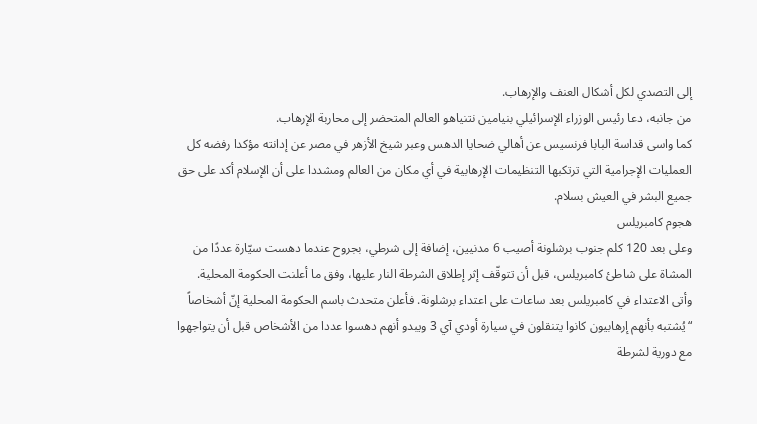إلى التصدي لكل أشكال العنف والإرهاب.
من جانبه، دعا رئيس الوزراء الإسرائيلي بنيامين نتنياهو العالم المتحضر إلى محاربة الإرهاب.
كما واسى قداسة البابا فرنسيس عن أهالي ضحايا الدهس وعبر شيخ الأزهر في مصر عن إدانته مؤكدا رفضه كل العمليات الإجرامية التي ترتكبها التنظيمات الإرهابية في أي مكان من العالم ومشددا على أن الإسلام أكد على حق جميع البشر في العيش بسلام.
هجوم كامبريلس
وعلى بعد 120 كلم جنوب برشلونة أصيب 6 مدنيين، إضافة إلى شرطي، بجروح عندما دهست سيّارة عددًا من المشاة على شاطئ كامبريلس، قبل أن تتوقّف إثر إطلاق الشرطة النار عليها، وفق ما أعلنت الحكومة المحلية.
وأتى الاعتداء في كامبريلس بعد ساعات على اعتداء برشلونة. فأعلن متحدث باسم الحكومة المحلية إنّ أشخاصاً “يُشتبه بأنهم إرهابيون كانوا يتنقلون في سيارة أودي آي 3 ويبدو أنهم دهسوا عددا من الأشخاص قبل أن يتواجهوا مع دورية لشرطة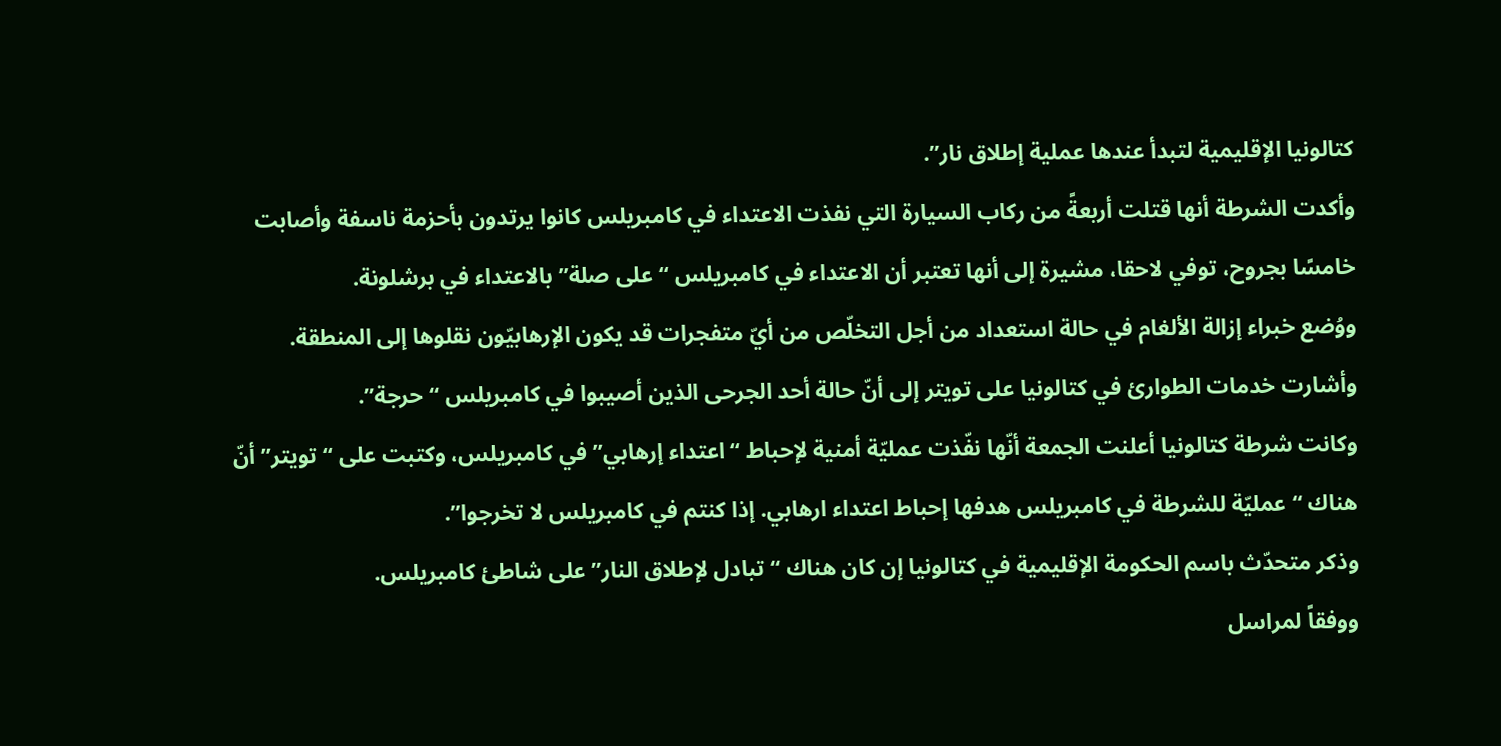كتالونيا الإقليمية لتبدأ عندها عملية إطلاق نار”.
وأكدت الشرطة أنها قتلت أربعةً من ركاب السيارة التي نفذت الاعتداء في كامبريلس كانوا يرتدون بأحزمة ناسفة وأصابت خامسًا بجروح، توفي لاحقا، مشيرة إلى أنها تعتبر أن الاعتداء في كامبريلس “على صلة” بالاعتداء في برشلونة.
ووُضع خبراء إزالة الألغام في حالة استعداد من أجل التخلّص من أيّ متفجرات قد يكون الإرهابيّون نقلوها إلى المنطقة.
وأشارت خدمات الطوارئ في كتالونيا على تويتر إلى أنّ حالة أحد الجرحى الذين أصيبوا في كامبريلس “حرجة”.
وكانت شرطة كتالونيا أعلنت الجمعة أنّها نفّذت عمليّة أمنية لإحباط “اعتداء إرهابي” في كامبريلس، وكتبت على “تويتر” أنّ هناك “عمليّة للشرطة في كامبريلس هدفها إحباط اعتداء ارهابي. إذا كنتم في كامبريلس لا تخرجوا”.
وذكر متحدّث باسم الحكومة الإقليمية في كتالونيا إن كان هناك “تبادل لإطلاق النار” على شاطئ كامبريلس.
ووفقاً لمراسل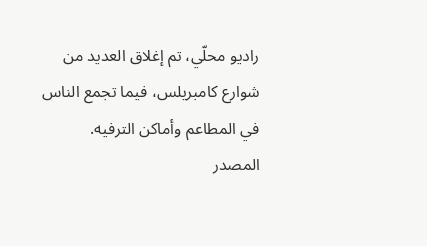راديو محلّي، تم إغلاق العديد من شوارع كامبريلس، فيما تجمع الناس في المطاعم وأماكن الترفيه.
المصدر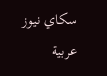سكاي نيوز عربية